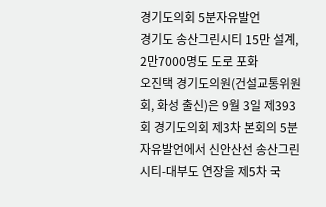경기도의회 5분자유발언
경기도 송산그린시티 15만 설계, 2만7000명도 도로 포화
오진택 경기도의원(건설교통위원회, 화성 출신)은 9월 3일 제393회 경기도의회 제3차 본회의 5분자유발언에서 신안산선 송산그린시티-대부도 연장을 제5차 국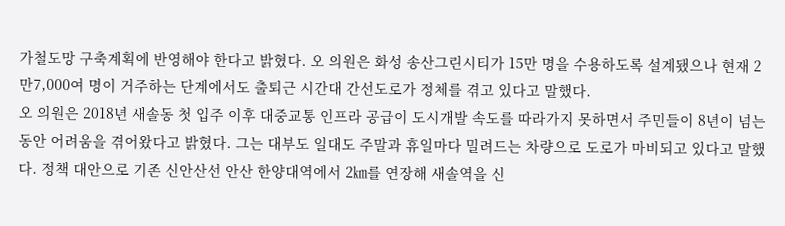가철도망 구축계획에 반영해야 한다고 밝혔다. 오 의원은 화성 송산그린시티가 15만 명을 수용하도록 설계됐으나 현재 2만7,000여 명이 거주하는 단계에서도 출퇴근 시간대 간선도로가 정체를 겪고 있다고 말했다.
오 의원은 2018년 새솔동 첫 입주 이후 대중교통 인프라 공급이 도시개발 속도를 따라가지 못하면서 주민들이 8년이 넘는 동안 어려움을 겪어왔다고 밝혔다. 그는 대부도 일대도 주말과 휴일마다 밀려드는 차량으로 도로가 마비되고 있다고 말했다. 정책 대안으로 기존 신안산선 안산 한양대역에서 2㎞를 연장해 새솔역을 신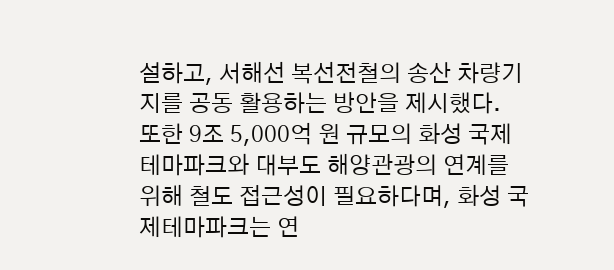설하고, 서해선 복선전철의 송산 차량기지를 공동 활용하는 방안을 제시했다.
또한 9조 5,000억 원 규모의 화성 국제테마파크와 대부도 해양관광의 연계를 위해 철도 접근성이 필요하다며, 화성 국제테마파크는 연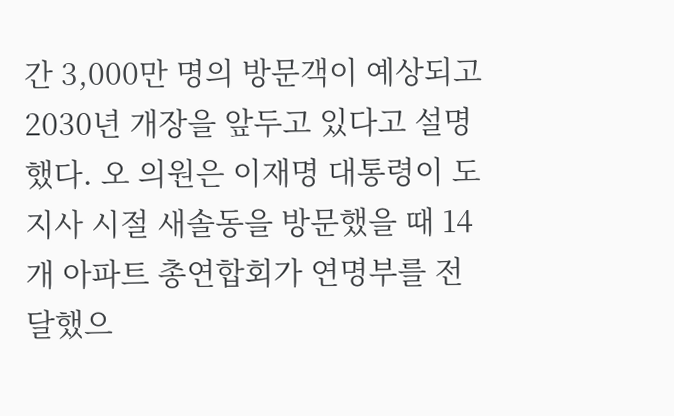간 3,000만 명의 방문객이 예상되고 2030년 개장을 앞두고 있다고 설명했다. 오 의원은 이재명 대통령이 도지사 시절 새솔동을 방문했을 때 14개 아파트 총연합회가 연명부를 전달했으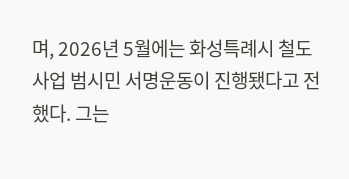며, 2026년 5월에는 화성특례시 철도사업 범시민 서명운동이 진행됐다고 전했다. 그는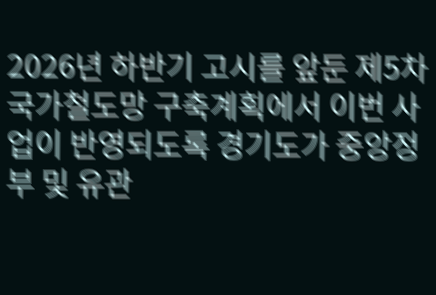2026년 하반기 고시를 앞둔 제5차 국가철도망 구축계획에서 이번 사업이 반영되도록 경기도가 중앙정부 및 유관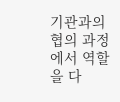기관과의 협의 과정에서 역할을 다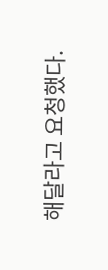해달라고 요청했다.